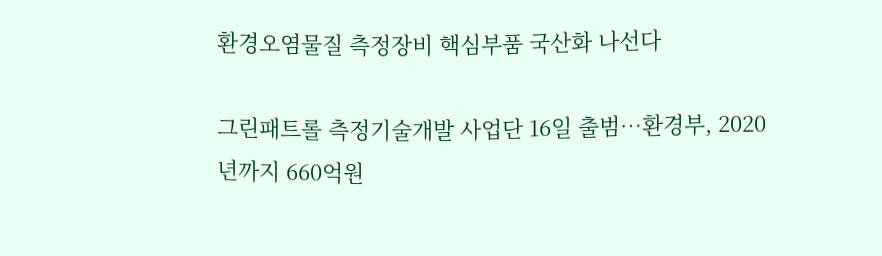환경오염물질 측정장비 핵심부품 국산화 나선다

그린패트롤 측정기술개발 사업단 16일 출범…환경부, 2020년까지 660억원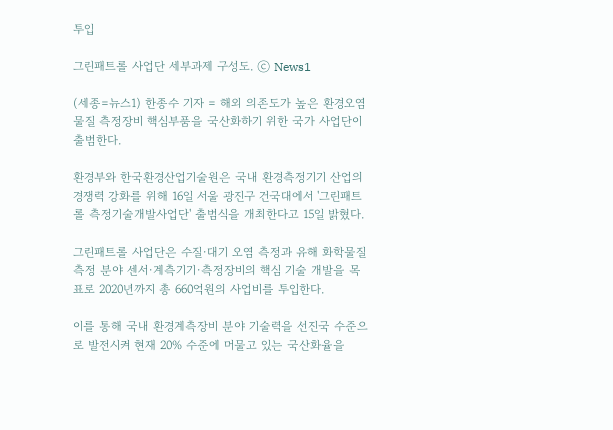투입

그린패트롤 사업단 세부과제 구성도. ⓒ News1

(세종=뉴스1) 한종수 기자 = 해외 의존도가 높은 환경오염물질 측정장비 핵심부품을 국산화하기 위한 국가 사업단이 출범한다.

환경부와 한국환경산업기술원은 국내 환경측정기기 산업의 경쟁력 강화를 위해 16일 서울 광진구 건국대에서 '그린패트롤 측정기술개발사업단' 출범식을 개최한다고 15일 밝혔다.

그린패트롤 사업단은 수질·대기 오염 측정과 유해 화학물질 측정 분야 센서·계측기기·측정장비의 핵심 기술 개발을 목표로 2020년까지 총 660억원의 사업비를 투입한다.

이를 통해 국내 환경계측장비 분야 기술력을 선진국 수준으로 발전시켜 현재 20% 수준에 머물고 있는 국산화율을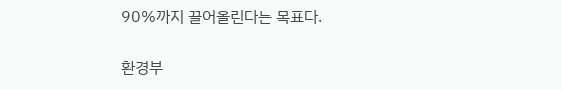90%까지 끌어올린다는 목표다.

환경부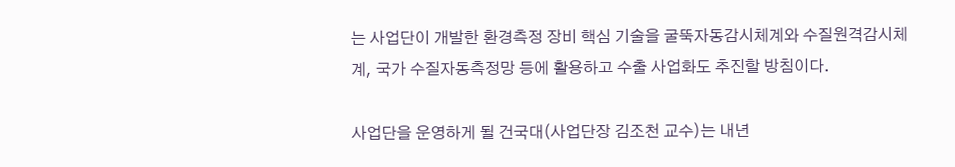는 사업단이 개발한 환경측정 장비 핵심 기술을 굴뚝자동감시체계와 수질원격감시체계, 국가 수질자동측정망 등에 활용하고 수출 사업화도 추진할 방침이다.

사업단을 운영하게 될 건국대(사업단장 김조천 교수)는 내년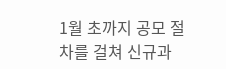1월 초까지 공모 절차를 걸쳐 신규과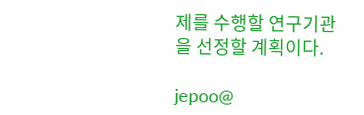제를 수행할 연구기관을 선정할 계획이다.

jepoo@